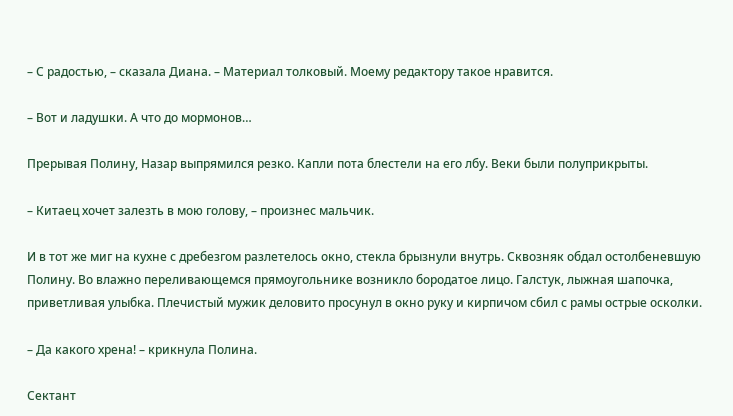– С радостью, – сказала Диана. – Материал толковый. Моему редактору такое нравится.

– Вот и ладушки. А что до мормонов…

Прерывая Полину, Назар выпрямился резко. Капли пота блестели на его лбу. Веки были полуприкрыты.

– Китаец хочет залезть в мою голову, – произнес мальчик.

И в тот же миг на кухне с дребезгом разлетелось окно, стекла брызнули внутрь. Сквозняк обдал остолбеневшую Полину. Во влажно переливающемся прямоугольнике возникло бородатое лицо. Галстук, лыжная шапочка, приветливая улыбка. Плечистый мужик деловито просунул в окно руку и кирпичом сбил с рамы острые осколки.

– Да какого хрена! – крикнула Полина.

Сектант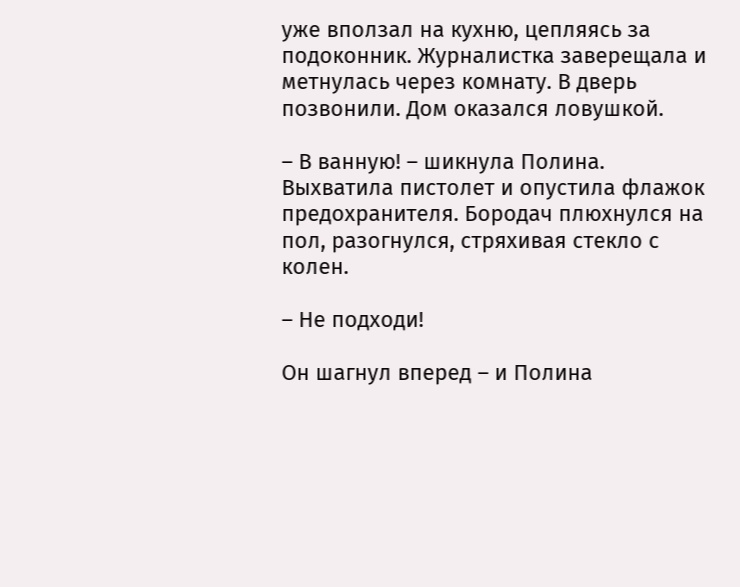уже вползал на кухню, цепляясь за подоконник. Журналистка заверещала и метнулась через комнату. В дверь позвонили. Дом оказался ловушкой.

– В ванную! – шикнула Полина. Выхватила пистолет и опустила флажок предохранителя. Бородач плюхнулся на пол, разогнулся, стряхивая стекло с колен.

– Не подходи!

Он шагнул вперед – и Полина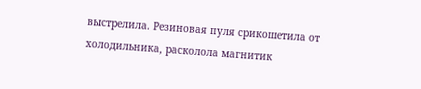выстрелила. Резиновая пуля срикошетила от холодильника, расколола магнитик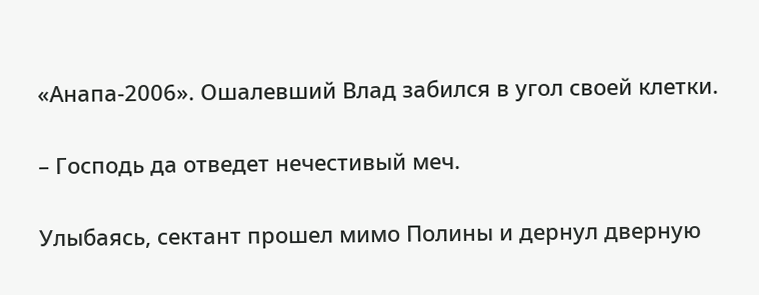«Анапа-2006». Ошалевший Влад забился в угол своей клетки.

– Господь да отведет нечестивый меч.

Улыбаясь, сектант прошел мимо Полины и дернул дверную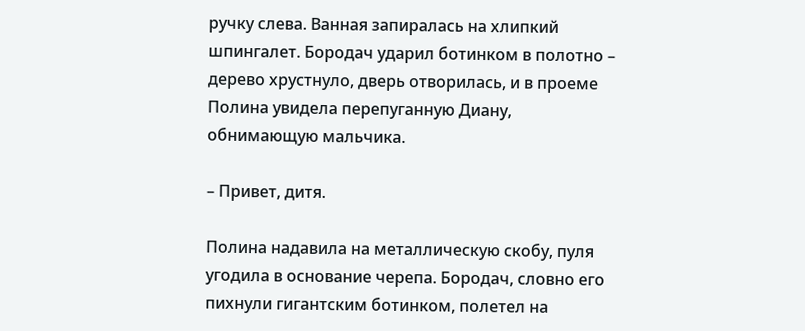ручку слева. Ванная запиралась на хлипкий шпингалет. Бородач ударил ботинком в полотно – дерево хрустнуло, дверь отворилась, и в проеме Полина увидела перепуганную Диану, обнимающую мальчика.

– Привет, дитя.

Полина надавила на металлическую скобу, пуля угодила в основание черепа. Бородач, словно его пихнули гигантским ботинком, полетел на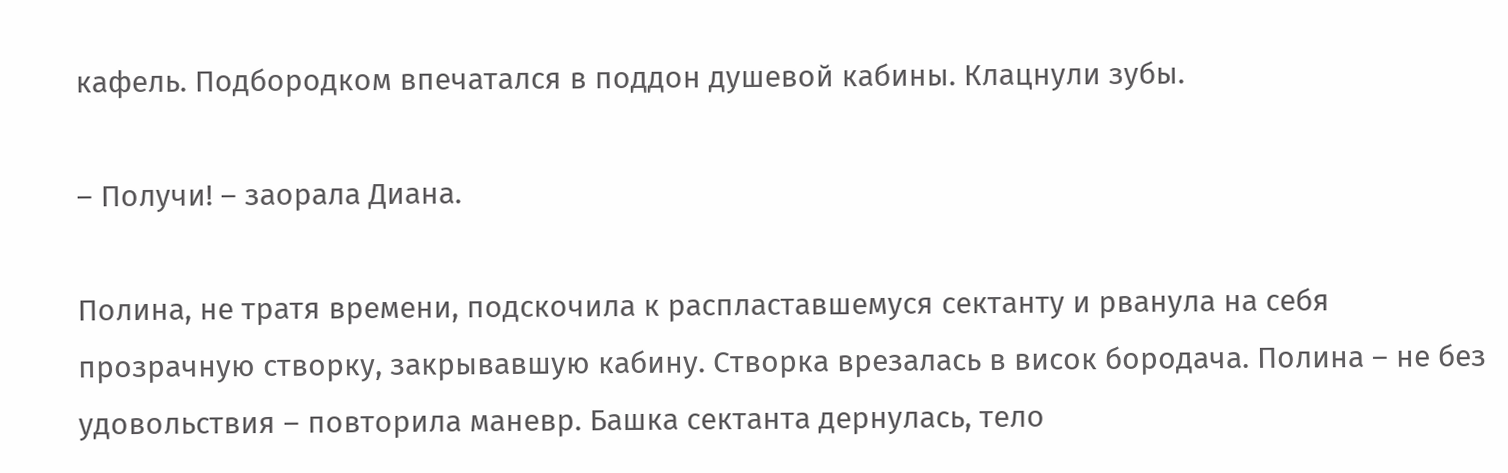кафель. Подбородком впечатался в поддон душевой кабины. Клацнули зубы.

– Получи! – заорала Диана.

Полина, не тратя времени, подскочила к распластавшемуся сектанту и рванула на себя прозрачную створку, закрывавшую кабину. Створка врезалась в висок бородача. Полина – не без удовольствия – повторила маневр. Башка сектанта дернулась, тело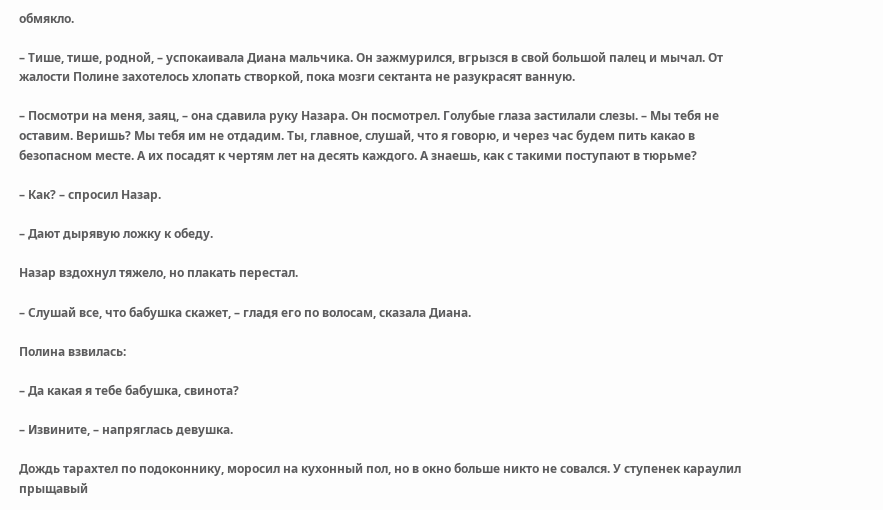обмякло.

– Тише, тише, родной, – успокаивала Диана мальчика. Он зажмурился, вгрызся в свой большой палец и мычал. От жалости Полине захотелось хлопать створкой, пока мозги сектанта не разукрасят ванную.

– Посмотри на меня, заяц, – она сдавила руку Назара. Он посмотрел. Голубые глаза застилали слезы. – Мы тебя не оставим. Веришь? Мы тебя им не отдадим. Ты, главное, слушай, что я говорю, и через час будем пить какао в безопасном месте. А их посадят к чертям лет на десять каждого. А знаешь, как с такими поступают в тюрьме?

– Как? – спросил Назар.

– Дают дырявую ложку к обеду.

Назар вздохнул тяжело, но плакать перестал.

– Слушай все, что бабушка скажет, – гладя его по волосам, сказала Диана.

Полина взвилась:

– Да какая я тебе бабушка, свинота?

– Извините, – напряглась девушка.

Дождь тарахтел по подоконнику, моросил на кухонный пол, но в окно больше никто не совался. У ступенек караулил прыщавый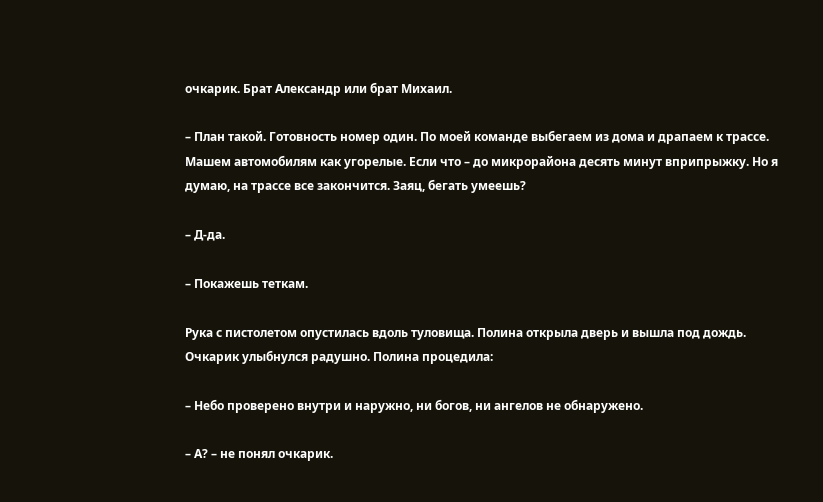очкарик. Брат Александр или брат Михаил.

– План такой. Готовность номер один. По моей команде выбегаем из дома и драпаем к трассе. Машем автомобилям как угорелые. Если что – до микрорайона десять минут вприпрыжку. Но я думаю, на трассе все закончится. Заяц, бегать умеешь?

– Д-да.

– Покажешь теткам.

Рука с пистолетом опустилась вдоль туловища. Полина открыла дверь и вышла под дождь. Очкарик улыбнулся радушно. Полина процедила:

– Небо проверено внутри и наружно, ни богов, ни ангелов не обнаружено.

– А? – не понял очкарик.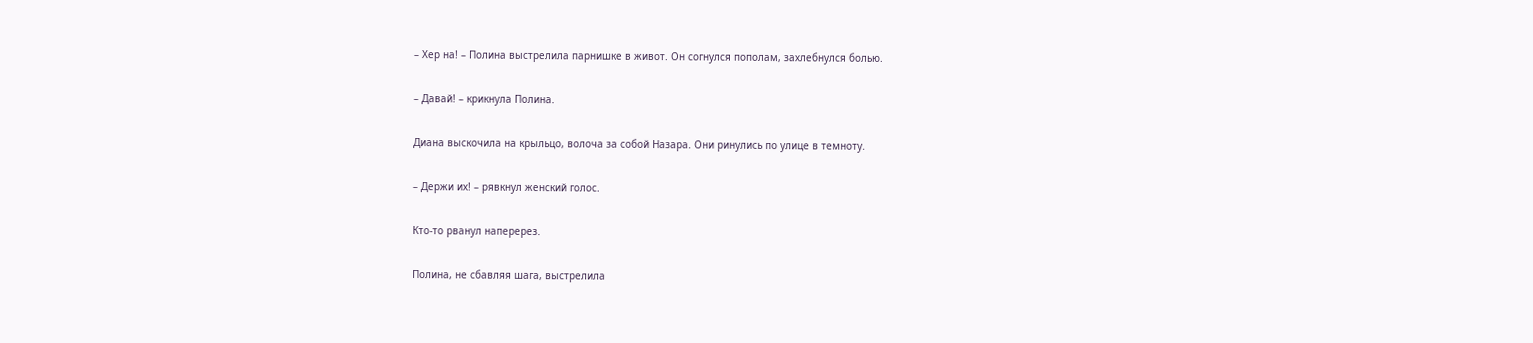– Хер на! – Полина выстрелила парнишке в живот. Он согнулся пополам, захлебнулся болью.

– Давай! – крикнула Полина.

Диана выскочила на крыльцо, волоча за собой Назара. Они ринулись по улице в темноту.

– Держи их! – рявкнул женский голос.

Кто-то рванул наперерез.

Полина, не сбавляя шага, выстрелила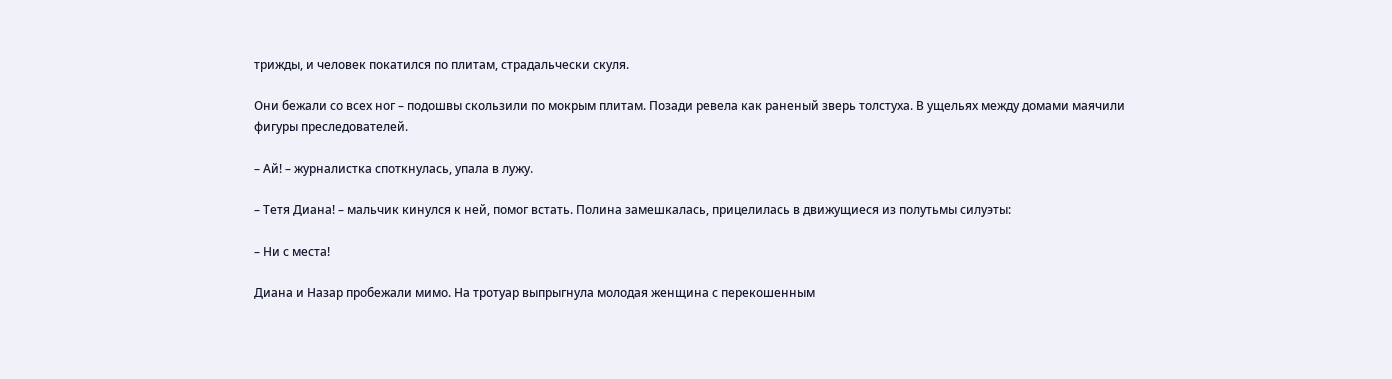трижды, и человек покатился по плитам, страдальчески скуля.

Они бежали со всех ног – подошвы скользили по мокрым плитам. Позади ревела как раненый зверь толстуха. В ущельях между домами маячили фигуры преследователей.

– Ай! – журналистка споткнулась, упала в лужу.

– Тетя Диана! – мальчик кинулся к ней, помог встать. Полина замешкалась, прицелилась в движущиеся из полутьмы силуэты:

– Ни с места!

Диана и Назар пробежали мимо. На тротуар выпрыгнула молодая женщина с перекошенным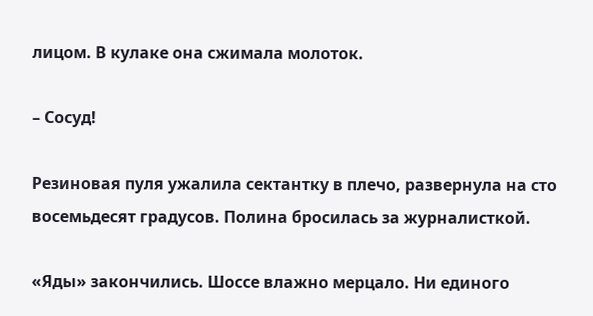лицом. В кулаке она сжимала молоток.

– Сосуд!

Резиновая пуля ужалила сектантку в плечо, развернула на сто восемьдесят градусов. Полина бросилась за журналисткой.

«Яды» закончились. Шоссе влажно мерцало. Ни единого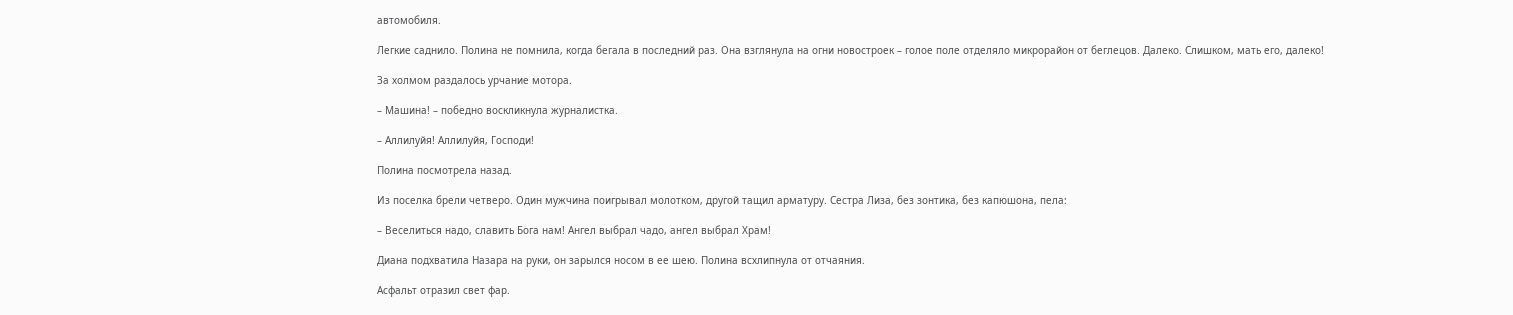автомобиля.

Легкие саднило. Полина не помнила, когда бегала в последний раз. Она взглянула на огни новостроек – голое поле отделяло микрорайон от беглецов. Далеко. Слишком, мать его, далеко!

За холмом раздалось урчание мотора.

– Машина! – победно воскликнула журналистка.

– Аллилуйя! Аллилуйя, Господи!

Полина посмотрела назад.

Из поселка брели четверо. Один мужчина поигрывал молотком, другой тащил арматуру. Сестра Лиза, без зонтика, без капюшона, пела:

– Веселиться надо, славить Бога нам! Ангел выбрал чадо, ангел выбрал Храм!

Диана подхватила Назара на руки, он зарылся носом в ее шею. Полина всхлипнула от отчаяния.

Асфальт отразил свет фар.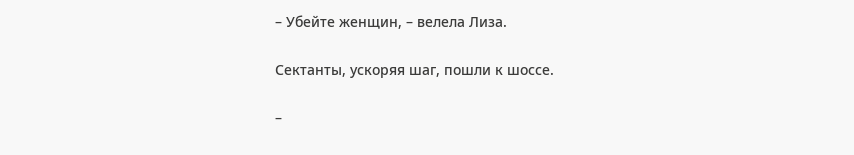– Убейте женщин, – велела Лиза.

Сектанты, ускоряя шаг, пошли к шоссе.

–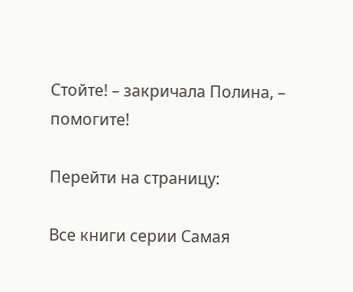Стойте! – закричала Полина, – помогите!

Перейти на страницу:

Все книги серии Самая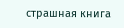страшная книга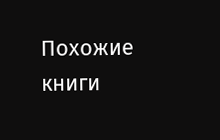Похожие книги